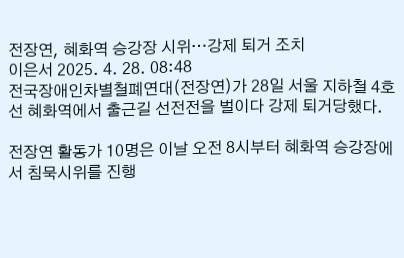전장연, 혜화역 승강장 시위…강제 퇴거 조치
이은서 2025. 4. 28. 08:48
전국장애인차별철폐연대(전장연)가 28일 서울 지하철 4호선 혜화역에서 출근길 선전전을 벌이다 강제 퇴거당했다.

전장연 활동가 10명은 이날 오전 8시부터 혜화역 승강장에서 침묵시위를 진행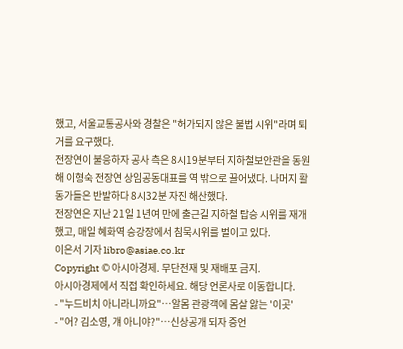했고, 서울교통공사와 경찰은 "허가되지 않은 불법 시위"라며 퇴거를 요구했다.
전장연이 불응하자 공사 측은 8시19분부터 지하철보안관을 동원해 이형숙 전장연 상임공동대표를 역 밖으로 끌어냈다. 나머지 활동가들은 반발하다 8시32분 자진 해산했다.
전장연은 지난 21일 1년여 만에 출근길 지하철 탑승 시위를 재개했고, 매일 혜화역 승강장에서 침묵시위를 벌이고 있다.
이은서 기자 libro@asiae.co.kr
Copyright © 아시아경제. 무단전재 및 재배포 금지.
아시아경제에서 직접 확인하세요. 해당 언론사로 이동합니다.
- "누드비치 아니라니까요"…알몸 관광객에 몸살 앓는 '이곳'
- "어? 김소영, 걔 아니야?"…신상공개 되자 증언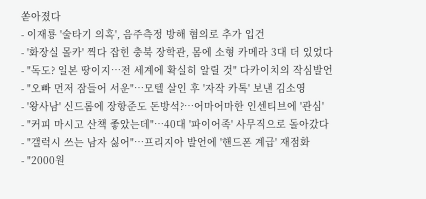쏟아졌다
- 이재룡 '술타기 의혹', 음주측정 방해 혐의로 추가 입건
- '화장실 몰카' 찍다 잡힌 충북 장학관, 몸에 소형 카메라 3대 더 있었다
- "독도? 일본 땅이지…전 세계에 확실히 알릴 것" 다카이치의 작심발언
- "오빠 먼저 잠들어 서운"…모텔 살인 후 '자작 카톡' 보낸 김소영
- '왕사남' 신드롬에 장항준도 돈방석?…어마어마한 인센티브에 '관심'
- "커피 마시고 산책 좋았는데"…40대 '파이어족' 사무직으로 돌아갔다
- "갤럭시 쓰는 남자 싫어"…프리지아 발언에 '핸드폰 계급' 재점화
- "2000원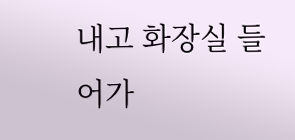내고 화장실 들어가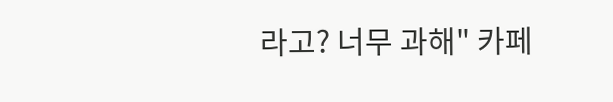라고? 너무 과해" 카페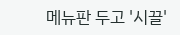메뉴판 두고 '시끌'